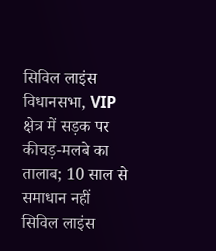सिविल लाइंस विधानसभा, VIP क्षेत्र में सड़क पर कीचड़-मलबे का तालाब; 10 साल से समाधान नहीं सिविल लाइंस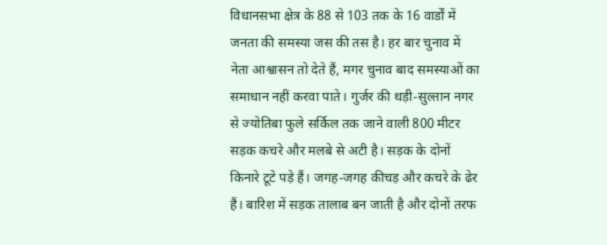विधानसभा क्षेत्र के 88 से 103 तक के 16 वार्डों में जनता की समस्या जस की तस है। हर बार चुनाव में नेता आश्वासन तो देते हैं, मगर चुनाव बाद समस्याओं का समाधान नहीं करवा पाते। गुर्जर की थड़ी-सुल्तान नगर से ज्योतिबा फुले सर्किल तक जाने वाली 800 मीटर सड़क कचरे और मलबे से अटी है। सड़क के दोनों किनारे टूटे पड़े हैं। जगह-जगह कीचड़ और कचरे के ढेर हैं। बारिश में सड़क तालाब बन जाती है और दोनों तरफ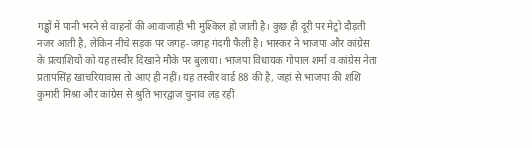गड्ढों में पानी भरने से वाहनों की आवाजाही भी मुश्किल हो जाती है। कुछ ही दूरी पर मेट्रो दौड़ती नजर आती है, लेकिन नीचे सड़क पर जगह-जगह गंदगी फैली है। भास्कर ने भाजपा और कांग्रेस के प्रत्याशियों को यह तस्वीर दिखाने मौके पर बुलाया। भाजपा विधायक गोपाल शर्मा व कांग्रेस नेता प्रतापसिंह खाचरियावास तो आए ही नहीं। यह तस्वीर वार्ड 88 की है, जहां से भाजपा की शशि कुमारी मिश्रा और कांग्रेस से श्रुति भारद्वाज चुनाव लड़ रहीं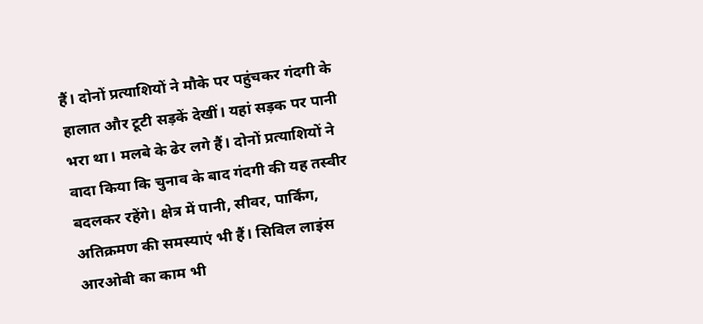हैं। दोनों प्रत्याशियों ने मौके पर पहुंचकर गंदगी के हालात और टूटी सड़कें देखीं। यहां सड़क पर पानी भरा था। मलबे के ढेर लगे हैं। दोनों प्रत्याशियों ने वादा किया कि चुनाव के बाद गंदगी की यह तस्वीर बदलकर रहेंगे। क्षेत्र में पानी, सीवर, पार्किंग, अतिक्रमण की समस्याएं भी हैं। सिविल लाइंस आरओबी का काम भी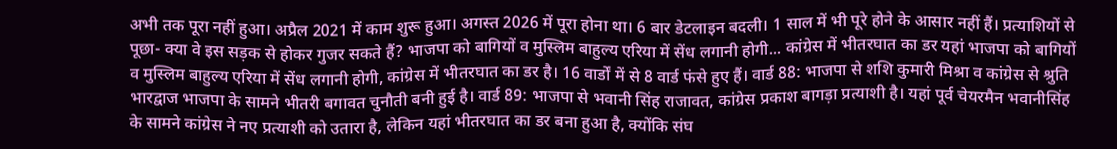अभी तक पूरा नहीं हुआ। अप्रैल 2021 में काम शुरू हुआ। अगस्त 2026 में पूरा होना था। 6 बार डेटलाइन बदली। 1 साल में भी पूरे होने के आसार नहीं हैं। प्रत्याशियों से पूछा- क्या वे इस सड़क से होकर गुजर सकते हैं? भाजपा को बागियों व मुस्लिम बाहुल्य एरिया में सेंध लगानी होगी... कांग्रेस में भीतरघात का डर यहां भाजपा को बागियों व मुस्लिम बाहुल्य एरिया में सेंध लगानी होगी, कांग्रेस में भीतरघात का डर है। 16 वार्डों में से 8 वार्ड फंसे हुए हैं। वार्ड 88: भाजपा से शशि कुमारी मिश्रा व कांग्रेस से श्रुति भारद्वाज भाजपा के सामने भीतरी बगावत चुनौती बनी हुई है। वार्ड 89: भाजपा से भवानी सिंह राजावत, कांग्रेस प्रकाश बागड़ा प्रत्याशी है। यहां पूर्व चेयरमैन भवानीसिंह के सामने कांग्रेस ने नए प्रत्याशी को उतारा है, लेकिन यहां भीतरघात का डर बना हुआ है, क्योंकि संघ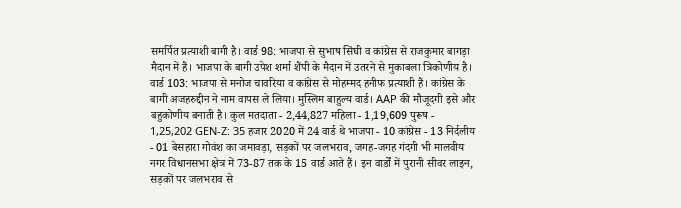समर्पित प्रत्याशी बागी है। वार्ड 98: भाजपा से सुभाष सिंघी व कांग्रेस से राजकुमार बागड़ा मैदान में हैं। भाजपा के बागी उपेश शर्मा शैंपी के मैदान में उतरने से मुकाबला त्रिकोणीय है। वार्ड 103: भाजपा से मनोज चावरिया व कांग्रेस से मोहम्मद हनीफ प्रत्याशी हैं। कांग्रेस के बागी अजहरुद्दीन ने नाम वापस ले लिया। मुस्लिम बाहुल्य वार्ड। AAP की मौजूदगी इसे और बहुकोणीय बनाती है। कुल मतदाता - 2,44,827 महिला - 1,19,609 पुरूष - 1,25,202 GEN-Z: 35 हजार 2020 में 24 वार्ड थे भाजपा - 10 कांग्रेस - 13 निर्दलीय - 01 बेसहारा गोवंश का जमावड़ा, सड़कों पर जलभराव, जगह-जगह गंदगी भी मालवीय नगर विधानसभा क्षेत्र में 73-87 तक के 15 वार्ड आते हैं। इन वार्डों में पुरानी सीवर लाइन, सड़कों पर जलभराव से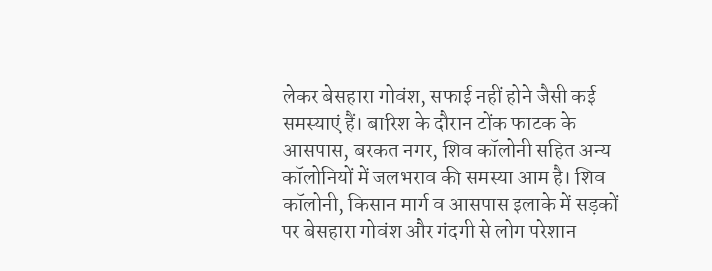लेकर बेसहारा गोवंश, सफाई नहीं होने जैसी कई समस्याएं हैं। बारिश के दौरान टोंक फाटक के आसपास, बरकत नगर, शिव कॉलोनी सहित अन्य कॉलोनियों में जलभराव की समस्या आम है। शिव कॉलोनी, किसान मार्ग व आसपास इलाके में सड़कों पर बेसहारा गोवंश और गंदगी से लोग परेशान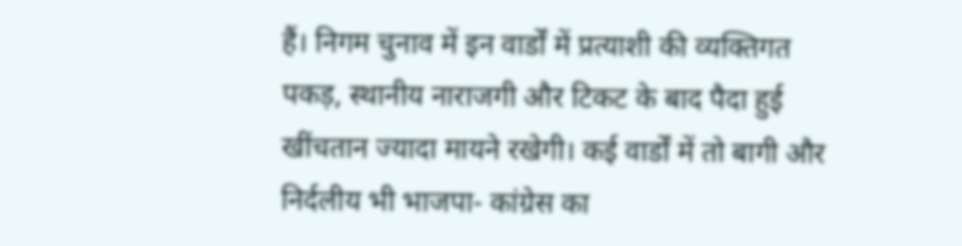हैं। निगम चुनाव में इन वार्डों में प्रत्याशी की व्यक्तिगत पकड़, स्थानीय नाराजगी और टिकट के बाद पैदा हुई खींचतान ज्यादा मायने रखेगी। कई वार्डों में तो बागी और निर्दलीय भी भाजपा- कांग्रेस का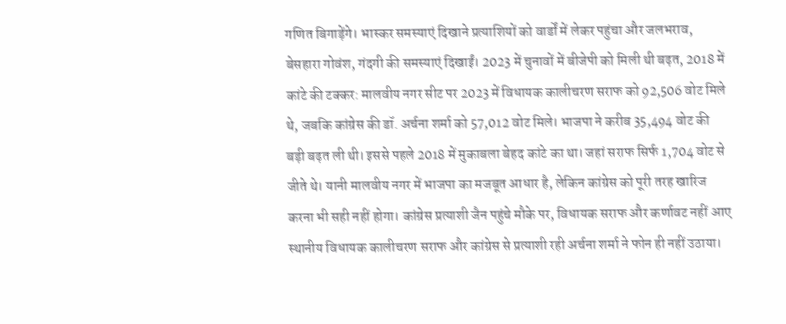गणित बिगाड़ेंगे। भास्कर समस्याएं दिखाने प्रत्याशियों को वार्डों में लेकर पहुंचा और जलभराव, बेसहारा गोवंश, गंदगी की समस्याएं दिखाईं। 2023 में चुनावों में बीजेपी को मिली थी बढ़त, 2018 में कांटे की टक्कर: मालवीय नगर सीट पर 2023 में विधायक कालीचरण सराफ को 92,506 वोट मिले थे, जबकि कांग्रेस की डॉ. अर्चना शर्मा को 57,012 वोट मिले। भाजपा ने करीब 35,494 वोट की बड़ी बढ़त ली थी। इससे पहले 2018 में मुकाबला बेहद कांटे का था। जहां सराफ सिर्फ 1,704 वोट से जीते थे। यानी मालवीय नगर में भाजपा का मजबूत आधार है, लेकिन कांग्रेस को पूरी तरह खारिज करना भी सही नहीं होगा। कांग्रेस प्रत्याशी जैन पहुंचे मौके पर, विधायक सराफ और कर्णावट नहीं आए स्थानीय विधायक कालीचरण सराफ और कांग्रेस से प्रत्याशी रही अर्चना शर्मा ने फोन ही नहीं उठाया।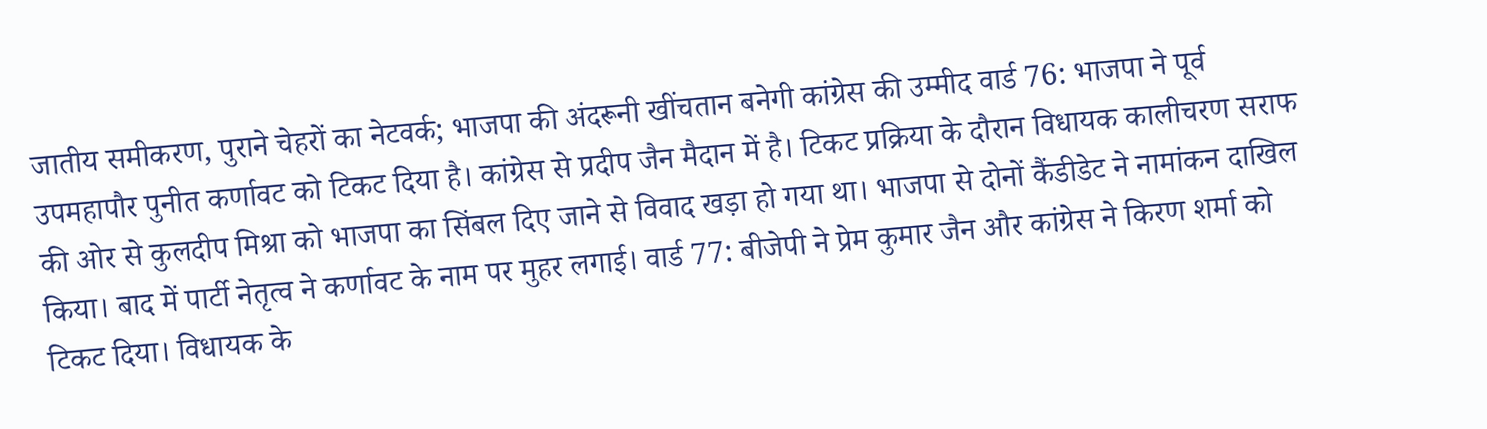जातीय समीकरण, पुराने चेहरों का नेटवर्क; भाजपा की अंदरूनी खींचतान बनेगी कांग्रेस की उम्मीद वार्ड 76: भाजपा ने पूर्व उपमहापौर पुनीत कर्णावट को टिकट दिया है। कांग्रेस से प्रदीप जैन मैदान में है। टिकट प्रक्रिया के दौरान विधायक कालीचरण सराफ की ओर से कुलदीप मिश्रा को भाजपा का सिंबल दिए जाने से विवाद खड़ा हो गया था। भाजपा से दोनों कैंडीडेट ने नामांकन दाखिल किया। बाद में पार्टी नेतृत्व ने कर्णावट के नाम पर मुहर लगाई। वार्ड 77: बीजेपी ने प्रेम कुमार जैन और कांग्रेस ने किरण शर्मा को टिकट दिया। विधायक के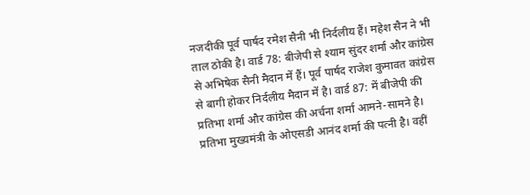नजदीकी पूर्व पार्षद रमेश सैनी भी निर्दलीय हैं। महेश सैन ने भी ताल ठोकी है। वार्ड 78: बीजेपी से श्याम सुंदर शर्मा और कांग्रेस से अभिषेक सैनी मैदान में हैं। पूर्व पार्षद राजेश कुमावत कांग्रेस से बागी होकर निर्दलीय मैदान में है। वार्ड 87: में बीजेपी की प्रतिभा शर्मा और कांग्रेस की अर्चना शर्मा आमने-सामने है। प्रतिभा मुख्यमंत्री के ओएसडी आनंद शर्मा की पत्नी है। वहीं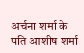अर्चना शर्मा के पति आशीष शर्मा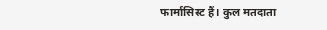फार्मासिस्ट हैं। कुल मतदाता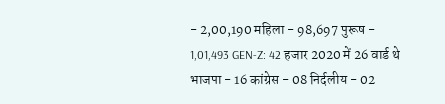- 2,00,190 महिला - 98,697 पुरूष - 1,01,493 GEN-Z: 42 हजार 2020 में 26 वार्ड थे भाजपा - 16 कांग्रेस - 08 निर्दलीय - 02